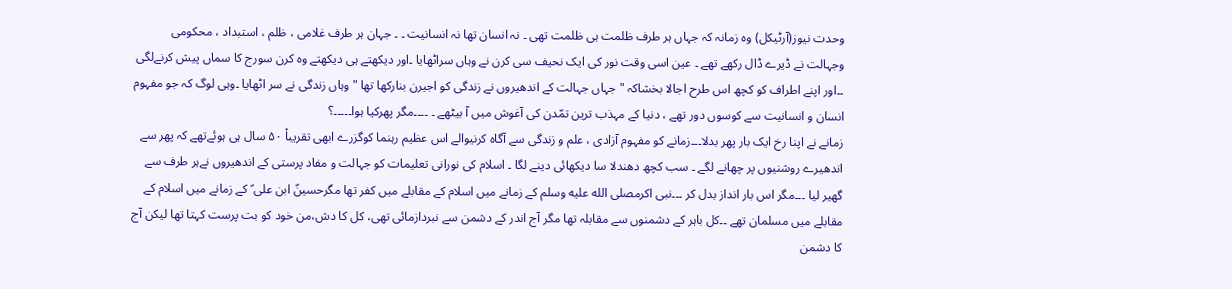وحدت نیوز(آرٹیکل) وہ زمانہ کہ جہاں ہر طرف ظلمت ہی ظلمت تھی ۔ نہ انسان تھا نہ انسانیت ۔ ۔ جہان ہر طرف غلامی ، ظلم ، استبداد ، محکومی وجہالت نے ڈیرے ڈال رکھے تھے ۔ عین اسی وقت نور کی ایک نحیف سی کرن نے وہاں سراٹھایا ۔اور دیکھتے ہی دیکھتے وہ کرن سورج کا سماں پیش کرنےلگی ۔۔اور اپنے اطراف کو کچھ اس طرح اجالا بخشاکہ " جہاں جہالت کے اندھیروں نے زندگی کو اجیرن بنارکھا تھا " وہاں زندگی نے سر اٹھایا ۔وہی لوگ کہ جو مفہوم انسان و انسانیت سے کوسوں دور تھے ، دنیا کے مہذب ترین تمّدن کی آغوش میں آ بیٹھے ۔ ۔۔۔۔مگر پھرکیا ہوا۔۔۔۔۔؟
زمانے نے اپنا رخ ایک بار پھر بدلا۔۔۔زمانے کو مفہوم آزادی ، علم و زندگی سے آگاہ کرنیوالے اس عظیم رہنما کوگزرے ابھی تقریباْ ۵۰ سال ہی ہوئےتھے کہ پھر سے اندھیرے روشنیوں پر چھانے لگے ۔ سب کچھ دھندلا سا دیکھائی دینے لگا ۔ اسلام کی نورانی تعلیمات کو جہالت و مفاد پرستی کے اندھیروں نےہر طرف سے گھیر لیا ۔۔۔مگر اس بار انداز بدل کر ۔۔۔نبی اکرمصلى الله عليه وسلم کے زمانے میں اسلام کے مقابلے میں کفر تھا مگرحسینؑ ابن علی ؑ کے زمانے میں اسلام کے مقابلے میں مسلمان تھے ۔۔کل باہر کے دشمنوں سے مقابلہ تھا مگر آج اندر کے دشمن سے نبردازمائی تھی، کل کا دش،من خود کو بت پرست کہتا تھا لیکن آج کا دشمن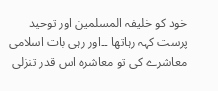خود کو خلیفہ المسلمین اور توحید پرست کہہ رہاتھا ۔۔اور رہی بات اسلامی معاشرے کی تو معاشرہ اس قدر تنزلی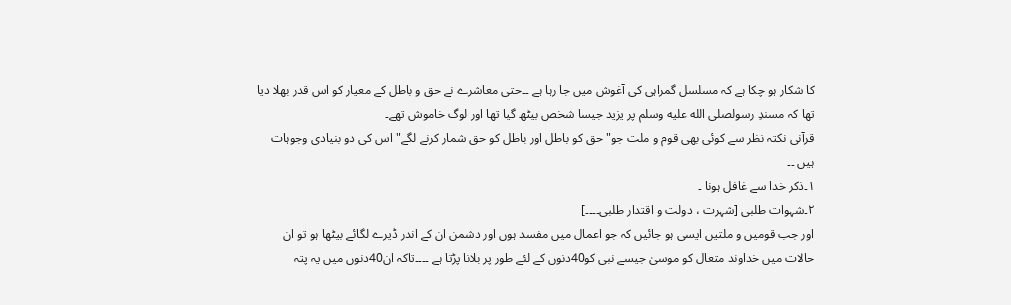کا شکار ہو چکا ہے کہ مسلسل گمراہی کی آغوش میں جا رہا ہے ۔۔حتی معاشرے نے حق و باطل کے معیار کو اس قدر بھلا دیا تھا کہ مسندِ رسولصلى الله عليه وسلم پر یزید جیسا شخص بیٹھ گیا تھا اور لوگ خاموش تھے۔
قرآنی نکتہ نظر سے کوئی بھی قوم و ملت جو" حق کو باطل اور باطل کو حق شمار کرنے لگے" اس کی دو بنیادی وجوہات ہیں ۔۔
۱۔ذکر خدا سے غافل ہونا ۔
۲۔شہوات طلبی [شہرت ، دولت و اقتدار طلبی۔۔۔۔]
اور جب قومیں و ملتیں ایسی ہو جائیں کہ جو اعمال میں مفسد ہوں اور دشمن ان کے اندر ڈیرے لگائے بیٹھا ہو تو ان حالات میں خداوند متعال کو موسیٰ جیسے نبی کو40دنوں کے لئے طور پر بلانا پڑتا ہے ۔۔۔۔تاکہ ان40دنوں میں یہ پتہ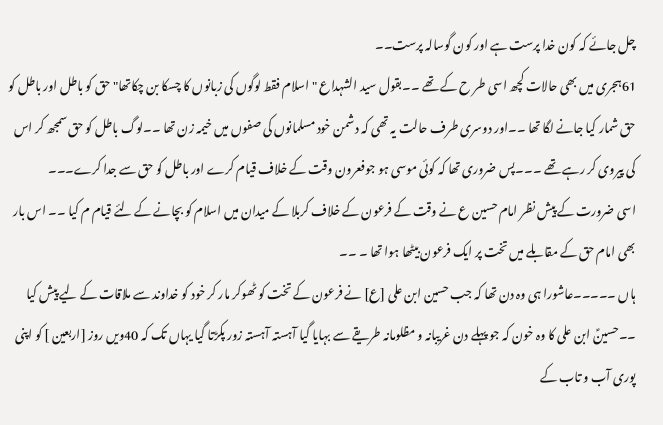چل جائے کہ کون خدا پرست ہے اور کون گوسالہ پرست۔۔
61ہجری میں بھی حالات کچھ اسی طر ح کے تھے ۔۔بقول سید الشہداع " اسلام فقط لوگوں کی زبانوں کا چسکا بن چکاتھا" حق کو باطل اور باطل کو حق شمار کیا جانے لگا تھا ۔۔اور دوسری طرف حالت یہ تھی کہ دشمن خود مسلمانوں کی صفوں میں خیمہ زن تھا ۔۔لوگ باطل کو حق سمجھ کر اس کی پیروی کر رہے تھے ۔۔۔پس ضروری تھا کہ کوئی موسی ہو جوفعرون وقت کے خلاف قیام کرے اور باطل کو حق سے جدا کرے۔۔۔
اسی ضرورت کے پیش نظر امام حسین ع نے وقت کے فرعون کے خلاف کربلا کے میدان میں اسلام کو بچانے کے لئے قیام م کیا ۔۔ اس بار بھی امام حق کے مقابلے میں تخت پر ایک فرعون بیٹھا ہوا تھا ۔ ۔۔
ہاں ۔۔۔۔۔عاشورا ہی وہ دن تھا کہ جب حسین ابن علی [ع] نے فرعون کے تخت کو ٹھوکر مار کر خود کو خداوند سے ملاقات کے لیے پیش کیا ۔۔حسینؑ ابن علی کا وہ خون کہ جو پہلے دن غریبانہ و مظلومانہ طریقے سے بہایا گیا آہستہ آہستہ زور پکڑتا گیا یہاں تک کہ 40ویں روز [اربعین ] کو اپنی پوری آب و تاب کے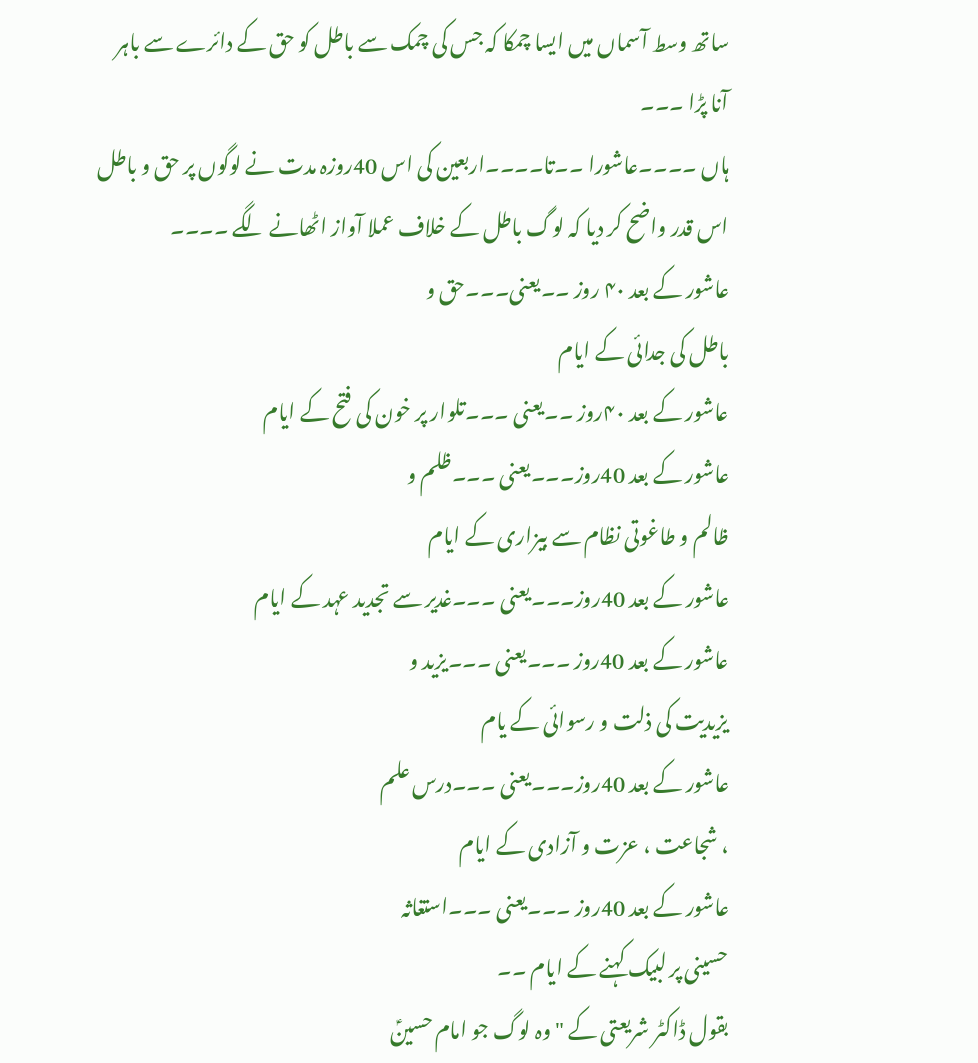ساتھ وسط آسماں میں ایسا چمکا کہ جس کی چمک سے باطل کو حق کے دائرے سے باہر آنا پڑا ۔۔۔
ہاں ۔۔۔۔عاشورا ۔۔تا۔۔۔۔اربعین کی اس 40روزہ مدت نے لوگوں پر حق و باطل اس قدر واضح کر دیا کہ لوگ باطل کے خلاف عملا آواز اٹھانے لگے ۔۔۔۔
عاشور کے بعد ۴۰ روز ۔۔یعنی۔۔۔حق و
باطل کی جدائی کے ایام
عاشور کے بعد ۴۰روز ۔۔یعنی ۔۔۔تلوار پر خون کی فتح کے ایام
عاشور کے بعد 40روز۔۔۔یعنی ۔۔۔ظلم و
ظالم و طاغوتی نظام سے بیزاری کے ایام
عاشور کے بعد 40روز۔۔۔یعنی ۔۔۔غدیر سے تجدید عہد کے ایام
عاشور کے بعد 40روز ۔۔۔یعنی ۔۔۔یزید و
یزیدیت کی ذلت و رسوائی کے یام
عاشور کے بعد 40روز۔۔۔یعنی ۔۔۔درس علم
، شجاعت ، عزت و آزادی کے ایام
عاشور کے بعد 40روز ۔۔۔یعنی ۔۔۔استغاثہ
حسینی پر لبیک کہنے کے ایام ۔۔
بقول ڈاکٹر شریعتی کے "وہ لوگ جو امام حسینؑ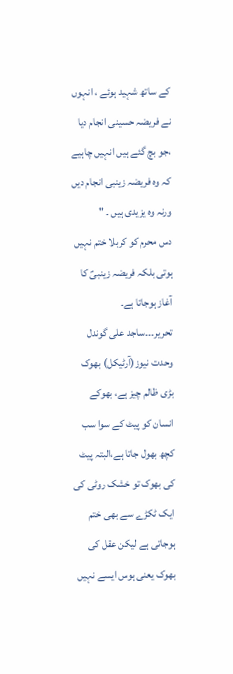کے ساتھ شہید ہوئے ، انہوں نے فریضہ حسینی انجام دیا ،جو بچ گئے ہیں انہیں چاہیے کہ وہ فریضہ زینبی انجام دیں ورنہ وہ یزیدی ہیں ۔ "
دس محرم کو کربلا ختم نہیں ہوتی بلکہ فریضہ زینبیؑ کا آغاز ہوجاتا ہے۔
تحریر۔۔۔ساجد علی گوندل
وحدت نیوز(آرٹیکل) بھوک بڑی ظالم چیز ہے، بھوکے انسان کو پیٹ کے سوا سب کچھ بھول جاتا ہے،البتہ پیٹ کی بھوک تو خشک روٹی کی ایک ٹکڑے سے بھی ختم ہوجاتی ہے لیکن عقل کی بھوک یعنی ہوس ایسے نہیں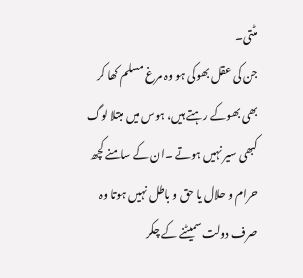مٹتی۔
جن کی عقل بھوکی ہو وہ مرغ مسلم کھا کر بھی بھوکے رہتے ہیں، ہوس میں مبتلا لوگ کبھی سیر نہیں ہوتے ۔ان کے سامنے کچھ حرام و حلال یا حق و باطل نہیں ہوتا وہ صرف دولت سمیٹنے کے چکر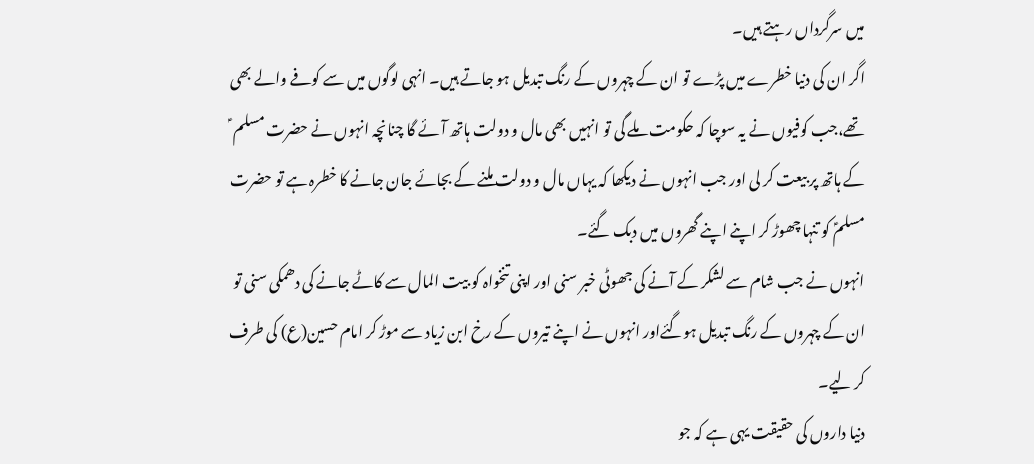میں سرگرداں رہتے ہیں۔
اگر ان کی دنیا خطرے میں پڑے تو ان کے چہروں کے رنگ تبدیل ہو جاتے ہیں۔ انہی لوگوں میں سے کوفے والے بھی تھے،جب کوفیوں نے یہ سوچا کہ حکومت ملے گی تو انہیں بھی مال و دولت ہاتھ آئے گا چنانچہ انہوں نے حضرت مسلم ؑ کے ہاتھ پر بیعت کر لی اور جب انہوں نے دیکھا کہ یہاں مال و دولت ملنے کے بجائے جان جانے کا خطرہ ہے تو حضرت مسلمؑ کو تنہا چھوڑ کر اپنے اپنے گھروں میں دبک گئے۔
انہوں نے جب شام سے لشکر کے آنے کی جھوٹی خبر سنی اور اپنی تنخواہ کو بیت المال سے کاٹے جانے کی دھمکی سنی تو ان کے چہروں کے رنگ تبدیل ہوگئےاور انہوں نے اپنے تیروں کے رخ ابن زیاد سے موڑ کر امام حسین(ع) کی طرف کر لیے۔
دنیا داروں کی حقیقت یہی ہے کہ جو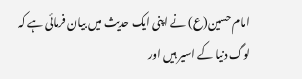امام حسین(ع) نے اپنی ایک حدیث میں بیان فرمائی ہے کہ
لوگ دنیا کے اسیر ہیں اور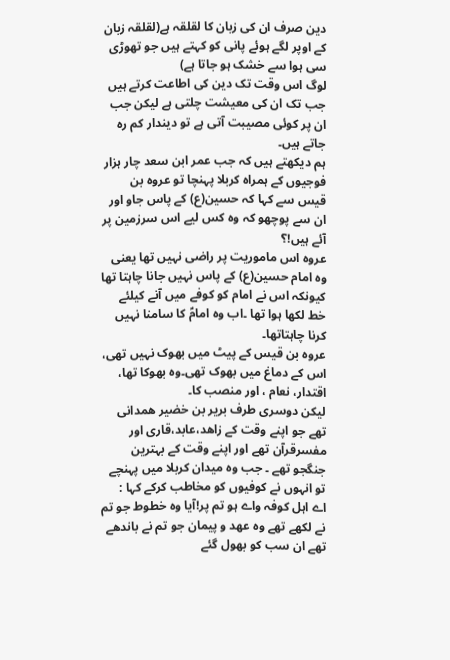دین صرف ان کی زبان کا لقلقہ ہے(لقلقہ زبان کے اوپر لگے ہوئے پانی کو کہتے ہیں جو تھوڑی سی ہوا سے خشک ہو جاتا ہے)
لوگ اس وقت تک دین کی اطاعت کرتے ہیں جب تک ان کی معیشت چلتی ہے لیکن جب ان پر کوئی مصیبت آتی ہے تو دیندار کم رہ جاتے ہیں۔
ہم دیکھتے ہیں کہ جب عمر ابن سعد چار ہزار فوجیوں کے ہمراہ کربلا پہنچا تو عروہ بن قیس سے کہا کہ حسین(ع) کے پاس جاو اور ان سے پوچھو کہ وہ کس لیے اس سرزمین پر آئے ہیں!؟
عروہ اس ماموریت پر راضی نہیں تھا یعنی وہ امام حسین(ع) کے پاس نہیں جانا چاہتا تھا کیونکہ اس نے امام کو کوفے میں آنے کیلئے خط لکھا ہوا تھا ۔اب وہ امامؑ کا سامنا نہیں کرنا چاہتاتھا۔
عروہ بن قیس کے پیٹ میں بھوک نہیں تھی، اس کے دماغ میں بھوک تھی۔وہ بھوکا تھا، اقتدار، نعام ، اور منصب کا۔
لیکن دوسری طرف بریر بن خضیر ھمدانی تھے جو اپنے وقت کے زاھد،عابد،قاری اور مفسرقرآن تھے اور اپنے وقت کے بہترین جنگجو تھے ۔ جب وہ میدان کربلا میں پہنچے تو انہوں نے کوفیوں کو مخاطب کرکے کہا :
اے اہل کوفہ واے ہو تم پر!آیا وہ خطوط جو تم نے لکھے تھے وہ عھد و پیمان جو تم نے باندھے تھے ان سب کو بھول گئے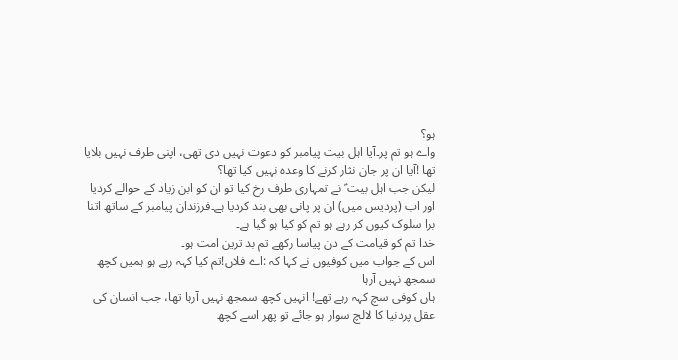ہو؟
واے ہو تم پر۔آیا اہل بیت پیامبر کو دعوت نہیں دی تھی، اپنی طرف نہیں بلایا تھا !آیا ان پر جان نثار کرنے کا وعدہ نہیں کیا تھا؟
لیکن جب اہل بیت ؑ نے تمہاری طرف رخ کیا تو ان کو ابن زیاد کے حوالے کردیا اور اب (پردیس میں) ان پر پانی بھی بند کردیا ہے۔فرزندان پیامبر کے ساتھ اتنا برا سلوک کیوں کر رہے ہو تم کو کیا ہو گیا ہے۔
خدا تم کو قیامت کے دن پیاسا رکھے تم بد ترین امت ہو۔
اس کے جواب میں کوفیوں نے کہا کہ :اے فلاں!تم کیا کہہ رہے ہو ہمیں کچھ سمجھ نہیں آرہا
ہاں کوفی سچ کہہ رہے تھے! انہیں کچھ سمجھ نہیں آرہا تھا، جب انسان کی عقل پردنیا کا لالچ سوار ہو جائے تو پھر اسے کچھ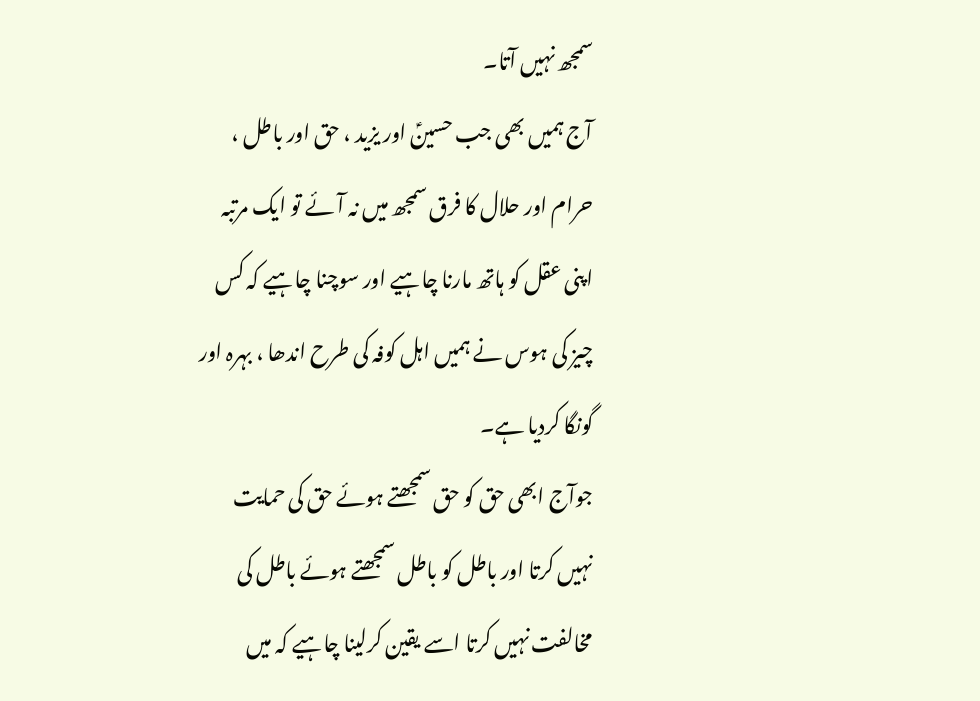سمجھ نہیں آتا۔
آج ہمیں بھی جب حسینؑ اور یزید ، حق اور باطل ، حرام اور حلال کا فرق سمجھ میں نہ آئے تو ایک مرتبہ اپنی عقل کو ہاتھ مارنا چاہیے اور سوچنا چاہیے کہ کس چیز کی ہوس نے ہمیں اہل کوفہ کی طرح اندھا ، بہرہ اور گونگا کردیا ہے۔
جوآج ابھی حق کو حق سمجھتے ہوئے حق کی حمایت نہیں کرتا اور باطل کو باطل سمجھتے ہوئے باطل کی مخالفت نہیں کرتا اسے یقین کرلینا چاہیے کہ میں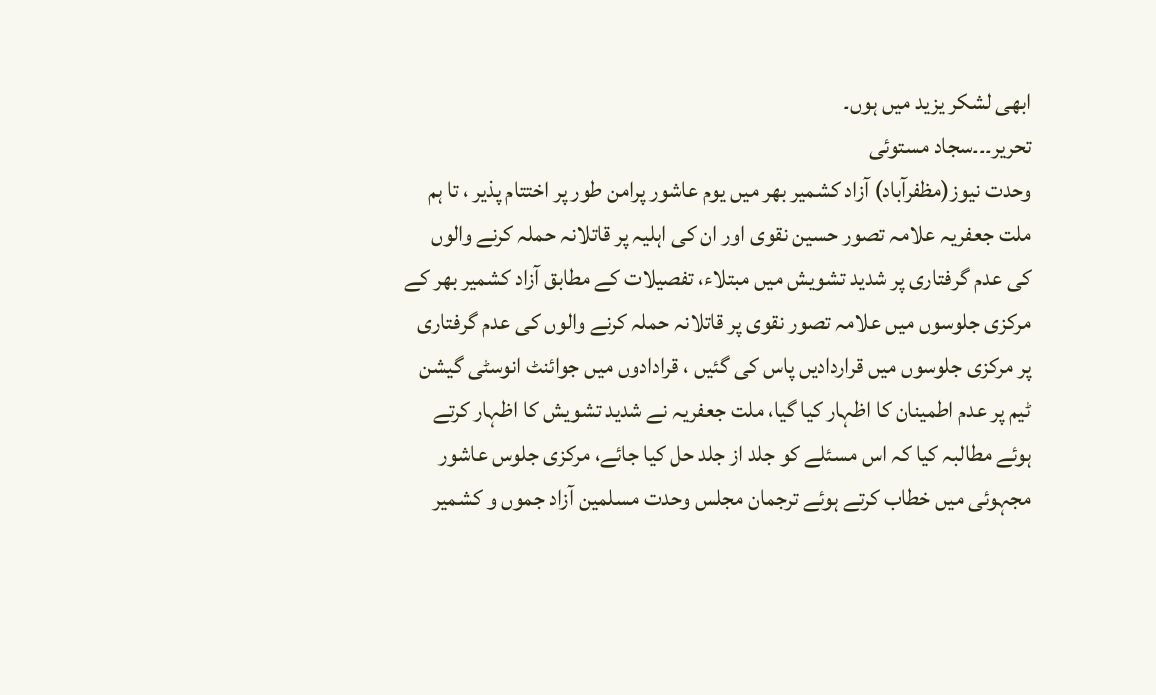ابھی لشکر یزید میں ہوں۔
تحریر۔۔۔سجاد مستوئی
وحدت نیوز(مظفرآباد) آزاد کشمیر بھر میں یوم عاشور پرامن طور پر اختتام پذیر ، تا ہم ملت جعفریہ علامہ تصور حسین نقوی اور ان کی اہلیہ پر قاتلانہ حملہ کرنے والوں کی عدم گرفتاری پر شدید تشویش میں مبتلاء، تفصیلات کے مطابق آزاد کشمیر بھر کے مرکزی جلوسوں میں علامہ تصور نقوی پر قاتلانہ حملہ کرنے والوں کی عدم گرفتاری پر مرکزی جلوسوں میں قراردادیں پاس کی گئیں ، قرادادوں میں جوائنٹ انوسٹی گیشن ٹیم پر عدم اطمینان کا اظہار کیا گیا، ملت جعفریہ نے شدید تشویش کا اظہار کرتے ہوئے مطالبہ کیا کہ اس مسئلے کو جلد از جلد حل کیا جائے، مرکزی جلوس عاشور مجہوئی میں خطاب کرتے ہوئے ترجمان مجلس وحدت مسلمین آزاد جموں و کشمیر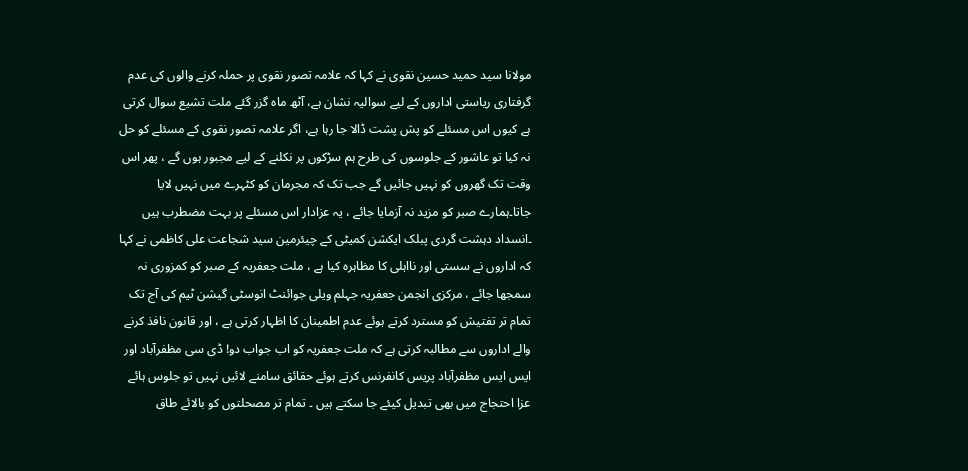مولانا سید حمید حسین نقوی نے کہا کہ علامہ تصور نقوی پر حملہ کرنے والوں کی عدم گرفتاری ریاستی اداروں کے لیے سوالیہ نشان ہے، آٹھ ماہ گزر گئے ملت تشیع سوال کرتی ہے کیوں اس مسئلے کو پش پشت ڈالا جا رہا ہے، اگر علامہ تصور نقوی کے مسئلے کو حل نہ کیا تو عاشور کے جلوسوں کی طرح ہم سڑکوں پر نکلنے کے لیے مجبور ہوں گے ، پھر اس وقت تک گھروں کو نہیں جائیں گے جب تک کہ مجرمان کو کٹہرے میں نہیں لایا جاتا۔ہمارے صبر کو مزید نہ آزمایا جائے ، یہ عزادار اس مسئلے پر بہت مضطرب ہیں ۔انسداد دہشت گردی پبلک ایکشن کمیٹی کے چیئرمین سید شجاعت علی کاظمی نے کہا کہ اداروں نے سستی اور نااہلی کا مظاہرہ کیا ہے ، ملت جعفریہ کے صبر کو کمزوری نہ سمجھا جائے ، مرکزی انجمن جعفریہ جہلم ویلی جوائنٹ انوسٹی گیشن ٹیم کی آج تک تمام تر تفتیش کو مسترد کرتے ہوئے عدم اطمینان کا اظہار کرتی ہے ، اور قانون نافذ کرنے والے اداروں سے مطالبہ کرتی ہے کہ ملت جعفریہ کو اب جواب دو! ڈی سی مظفرآباد اور ایس ایس مظفرآباد پریس کانفرنس کرتے ہوئے حقائق سامنے لائیں نہیں تو جلوس ہائے عزا احتجاج میں بھی تبدیل کیئے جا سکتے ہیں ۔ تمام تر مصحلتوں کو بالائے طاق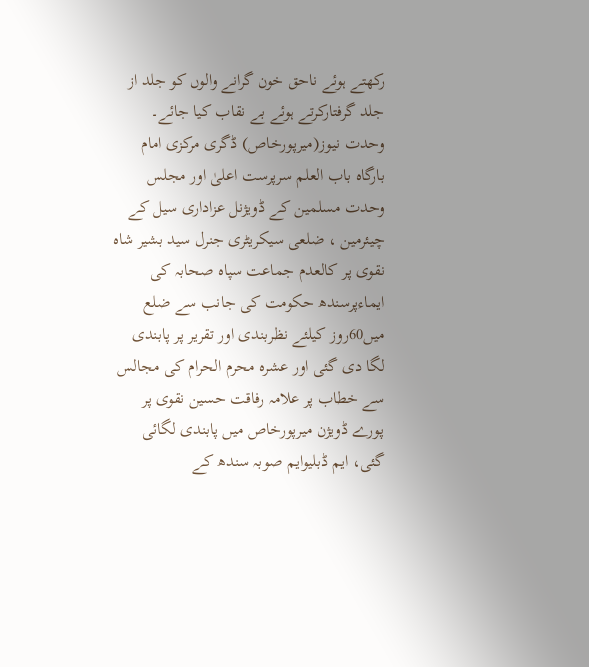رکھتے ہوئے ناحق خون گرانے والوں کو جلد از جلد گرفتارکرتے ہوئے بے نقاب کیا جائے۔
وحدت نیوز(میرپورخاص) ڈگری مرکزی امام بارگاہ باب العلم سرپرست اعلیٰ اور مجلس وحدت مسلمین کے ڈویژنل عزاداری سیل کے چیئرمین ، ضلعی سیکریٹری جنرل سید بشیر شاہ نقوی پر کالعدم جماعت سپاہ صحابہ کی ایماءپرسندھ حکومت کی جانب سے ضلع میں60روز کیلئے نظربندی اور تقریر پر پابندی لگا دی گئی اور عشرہ محرم الحرام کی مجالس سے خطاب پر علامہ رفاقت حسین نقوی پر پورے ڈویژن میرپورخاص میں پابندی لگائی گئی، ایم ڈبلیوایم صوبہ سندھ کے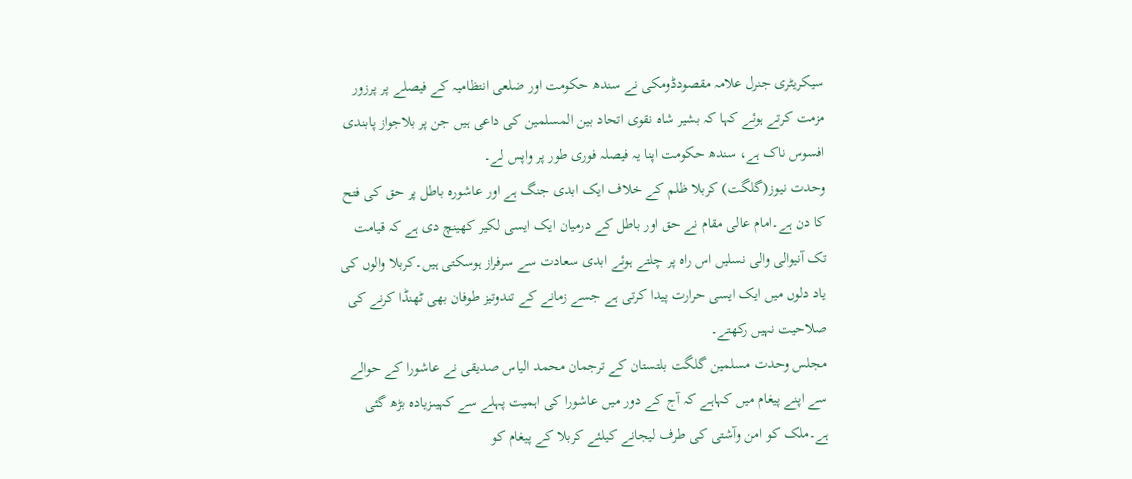سیکریٹری جنرل علامہ مقصودڈومکی نے سندھ حکومت اور ضلعی انتظامیہ کے فیصلے پر پرزور مزمت کرتے ہوئے کہا کہ بشیر شاہ نقوی اتحاد بین المسلمین کی داعی ہیں جن پر بلاجواز پابندی افسوس ناک ہے، سندھ حکومت اپنا یہ فیصلہ فوری طور پر واپس لے۔
وحدت نیوز(گلگت) کربلا ظلم کے خلاف ایک ابدی جنگ ہے اور عاشورہ باطل پر حق کی فتح کا دن ہے۔امام عالی مقام نے حق اور باطل کے درمیان ایک ایسی لکیر کھینچ دی ہے کہ قیامت تک آنیوالی والی نسلیں اس راہ پر چلتے ہوئے ابدی سعادت سے سرفراز ہوسکتی ہیں۔کربلا والوں کی یاد دلوں میں ایک ایسی حرارت پیدا کرتی ہے جسے زمانے کے تندوتیز طوفان بھی ٹھنڈا کرنے کی صلاحیت نہیں رکھتے۔
مجلس وحدت مسلمین گلگت بلتستان کے ترجمان محمد الیاس صدیقی نے عاشورا کے حوالے سے اپنے پیغام میں کہاہے کہ آج کے دور میں عاشورا کی اہمیت پہلے سے کہیںزیادہ بڑھ گئی ہے۔ملک کو امن وآشتی کی طرف لیجانے کیلئے کربلا کے پیغام کو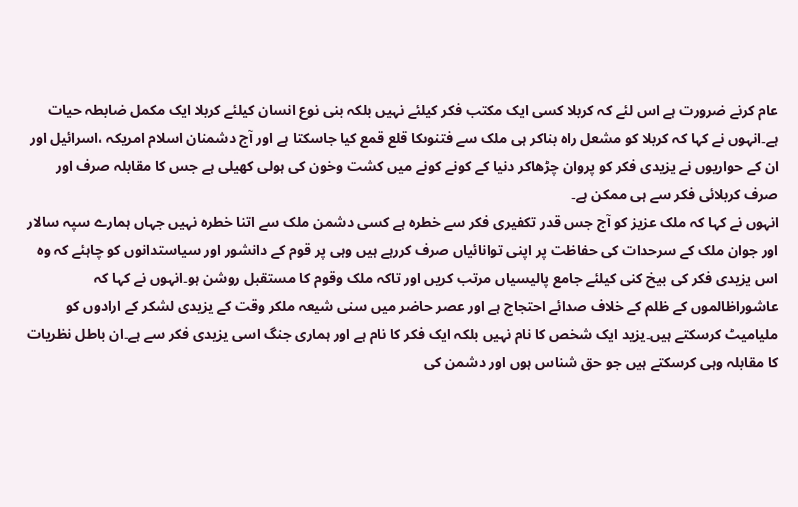عام کرنے ضرورت ہے اس لئے کہ کربلا کسی ایک مکتب فکر کیلئے نہیں بلکہ بنی نوع انسان کیلئے کربلا ایک مکمل ضابطہ حیات ہے۔انہوں نے کہا کہ کربلا کو مشعل راہ بناکر ہی ملک سے فتنوںکا قلع قمع کیا جاسکتا ہے اور آج دشمنان اسلام امریکہ ،اسرائیل اور ان کے حواریوں نے یزیدی فکر کو پروان چڑھاکر دنیا کے کونے کونے میں کشت وخون کی ہولی کھیلی ہے جس کا مقابلہ صرف اور صرف کربلائی فکر سے ہی ممکن ہے۔
انہوں نے کہا کہ ملک عزیز کو آج جس قدر تکفیری فکر سے خطرہ ہے کسی دشمن ملک سے اتنا خطرہ نہیں جہاں ہمارے سپہ سالار اور جوان ملک کے سرحدات کی حفاظت پر اپنی توانائیاں صرف کررہے ہیں وہی پر قوم کے دانشور اور سیاستدانوں کو چاہئے کہ وہ اس یزیدی فکر کی بیخ کنی کیلئے جامع پالیسیاں مرتب کریں اور تاکہ ملک وقوم کا مستقبل روشن ہو۔انہوں نے کہا کہ عاشوراظالموں کے ظلم کے خلاف صدائے احتجاج ہے اور عصر حاضر میں سنی شیعہ ملکر وقت کے یزیدی لشکر کے ارادوں کو ملیامیٹ کرسکتے ہیں۔یزید ایک شخص کا نام نہیں بلکہ ایک فکر کا نام ہے اور ہماری جنگ اسی یزیدی فکر سے ہے۔ان باطل نظریات کا مقابلہ وہی کرسکتے ہیں جو حق شناس ہوں اور دشمن کی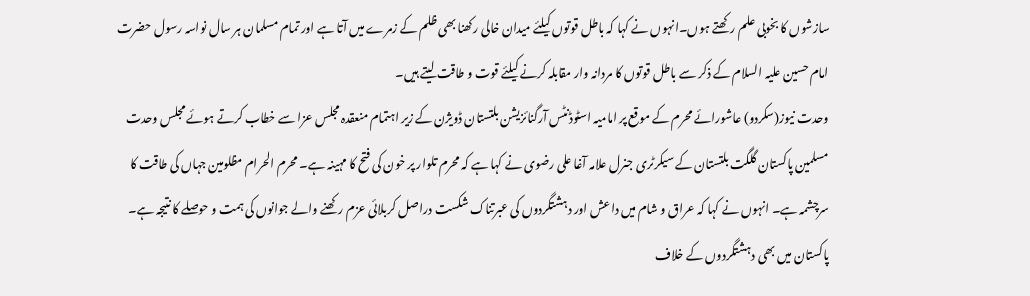سازشوں کا بخوبی علم رکھتے ہوں۔انہوں نے کہا کہ باطل قوتوں کیلئے میدان خالی رکھنا بھی ظلم کے زمرے میں آتا ہے اور تمام مسلمان ہر سال نواسہ رسول حضرت امام حسین علیہ السلام کے ذکر سے باطل قوتوں کا مردانہ وار مقابلہ کرنے کیلئے قوت و طاقت لیتے ہیں۔
وحدت نیوز(سکردو) عاشورائے محرم کے موقع پر امامیہ اسٹوڈنٹس آرگنائزیشن بلتستان ڈویژن کے زیر اہتمام منعقدہ مجلس عزا سے خطاب کرتے ہوئے مجلس وحدت مسلمین پاکستان گلگت بلتستان کے سیکرٹری جنرل علامہ آغا علی رضوی نے کہا ہے کہ محرم تلوار پر خون کی فتح کا مہینہ ہے۔ محرم الحرام مظلومین جہاں کی طاقت کا سرچشمہ ہے۔ انہوں نے کہا کہ عراق و شام میں داعش اور دہشتگردوں کی عبرتناک شکست دراصل کربلائی عزم رکھنے والے جوانوں کی ہمت و حوصلے کا نتیجہ ہے۔ پاکستان میں بھی دہشتگردوں کے خلاف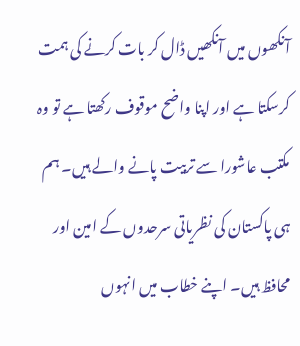آنکھوں میں آنکھیں ڈال کر بات کرنے کی ہمت کرسکتا ہے اور اپنا واضح موقوف رکھتا ہے تو وہ مکتب عاشورا سے تربیت پانے والے ہیں۔ ہم ہی پاکستان کی نظریاتی سرحدوں کے امین اور محافظ ہیں۔ اپنے خطاب میں انہوں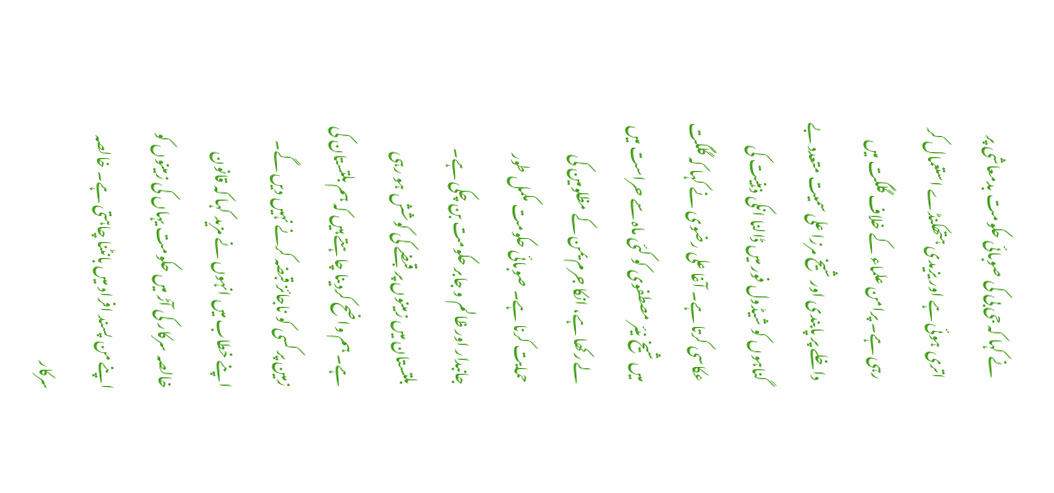نے کہا کہ جی بی کی صوبائی حکومت بدمعاشی پر اتری ہوئی ہے اور یزیدی ہتھکنڈے استعمال کر رہی ہے۔ پرامن علماء کے خلاف گلگت میں داخلے پر پابندی اور شیخ مرزا علی سمیت متعدد بے گناہوں کو شیڈول فور میں ڈالنا انکی ذہنیت کی عکاسی کرتا ہے۔ آغا علی رضوی نے کہا کہ گلگت میں شیخ نیئر مصطفوی کو کئی ماہ سے حراست میں لے رکھا ہے، انکا جرم یمن کے مظلومین کی حمایت کرنا ہے۔ صوبائی حکومت مکمل طور جانبدار اور ظالم و جابر حکومت بن چکی ہے۔ بلتستان میں زمینوں پر قبضے کی کوشش ہو رہی ہے۔ ہم واضح کردینا چاہتے ہیں کہ ہم بلتستان کی زمین پر کسی کو ناجائز قبضہ کرنے نہیں دیں گے۔
اپنے خطاب میں انہوں نے مزید کہا کہ قانون خالصہ سرکار کی آڑ میں حکومت یہاں کی زمینوں کو اپنے من پسند افراد میں بانٹنا چاہتی ہے۔ خالصہ سرکار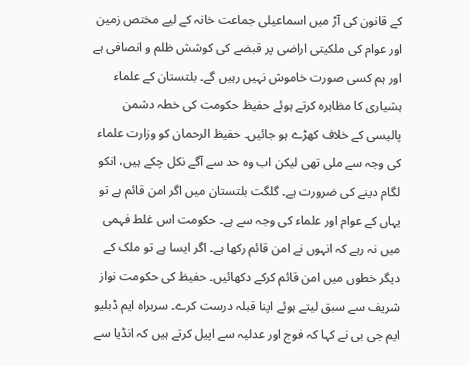کے قانون کی آڑ میں اسماعیلی جماعت خانہ کے لیے مختص زمین اور عوام کی ملکیتی اراضی پر قبضے کی کوشش ظلم و انصافی ہے اور ہم کسی صورت خاموش نہیں رہیں گے۔ بلتستان کے علماء ہشیاری کا مظاہرہ کرتے ہوئے حفیظ حکومت کی خطہ دشمن پالیسی کے خلاف کھڑے ہو جائیں۔ حفیظ الرحمان کو وزارت علماء کی وجہ سے ملی تھی لیکن اب وہ حد سے آگے نکل چکے ہیں، انکو لگام دینے کی ضرورت ہے۔ گلگت بلتستان میں اگر امن قائم ہے تو یہاں کے عوام اور علماء کی وجہ سے ہے۔ حکومت اس غلط فہمی میں نہ رہے کہ انہوں نے امن قائم رکھا ہے۔ اگر ایسا ہے تو ملک کے دیگر خطوں میں امن قائم کرکے دکھائیں۔ حفیظ کی حکومت نواز شریف سے سبق لیتے ہوئے اپنا قبلہ درست کرے۔ سربراہ ایم ڈبلیو ایم جی بی نے کہا کہ فوج اور عدلیہ سے اپیل کرتے ہیں کہ انڈیا سے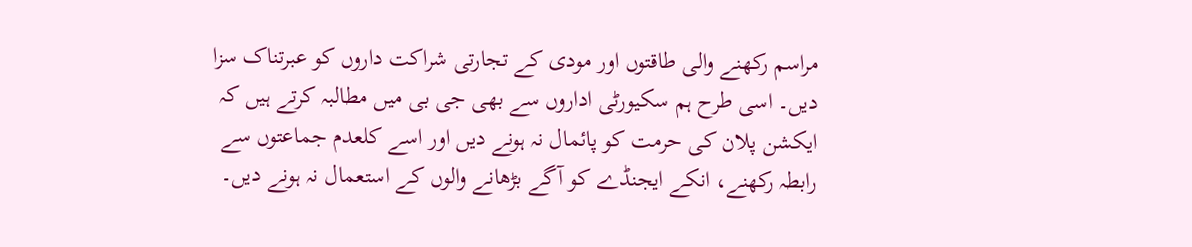مراسم رکھنے والی طاقتوں اور مودی کے تجارتی شراکت داروں کو عبرتناک سزا دیں۔ اسی طرح ہم سکیورٹی اداروں سے بھی جی بی میں مطالبہ کرتے ہیں کہ ایکشن پلان کی حرمت کو پائمال نہ ہونے دیں اور اسے کلعدم جماعتوں سے رابطہ رکھنے، انکے ایجنڈے کو آگے بڑھانے والوں کے استعمال نہ ہونے دیں۔